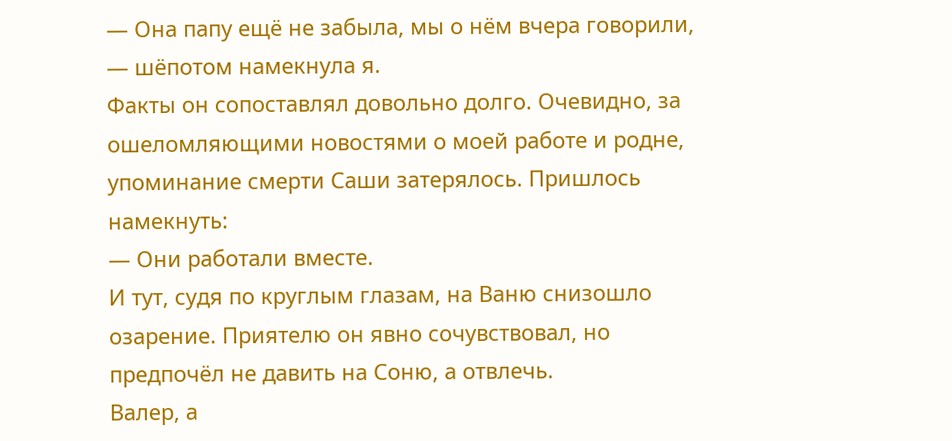— Она папу ещё не забыла, мы о нём вчера говорили, — шёпотом намекнула я.
Факты он сопоставлял довольно долго. Очевидно, за ошеломляющими новостями о моей работе и родне, упоминание смерти Саши затерялось. Пришлось намекнуть:
— Они работали вместе.
И тут, судя по круглым глазам, на Ваню снизошло озарение. Приятелю он явно сочувствовал, но предпочёл не давить на Соню, а отвлечь.
Валер, а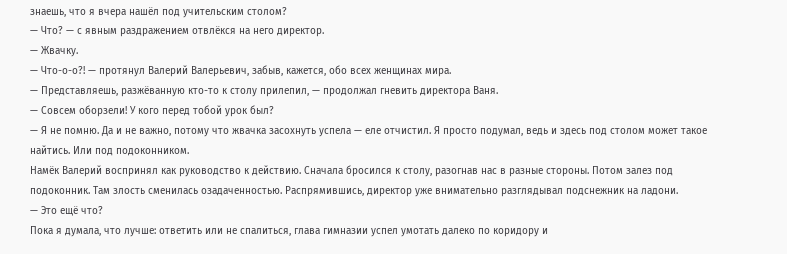знаешь, что я вчера нашёл под учительским столом?
— Что? — с явным раздражением отвлёкся на него директор.
— Жвачку.
— Что-о-о?! — протянул Валерий Валерьевич, забыв, кажется, обо всех женщинах мира.
— Представляешь, разжёванную кто-то к столу прилепил, — продолжал гневить директора Ваня.
— Совсем оборзели! У кого перед тобой урок был?
— Я не помню. Да и не важно, потому что жвачка засохнуть успела — еле отчистил. Я просто подумал, ведь и здесь под столом может такое найтись. Или под подоконником.
Намёк Валерий воспринял как руководство к действию. Сначала бросился к столу, разогнав нас в разные стороны. Потом залез под подоконник. Там злость сменилась озадаченностью. Распрямившись, директор уже внимательно разглядывал подснежник на ладони.
— Это ещё что?
Пока я думала, что лучше: ответить или не спалиться, глава гимназии успел умотать далеко по коридору и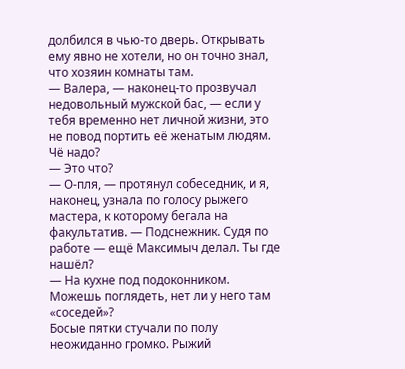долбился в чью-то дверь. Открывать ему явно не хотели, но он точно знал, что хозяин комнаты там.
— Валера, — наконец-то прозвучал недовольный мужской бас, — если у тебя временно нет личной жизни, это не повод портить её женатым людям. Чё надо?
— Это что?
— О-пля, — протянул собеседник, и я, наконец, узнала по голосу рыжего мастера, к которому бегала на факультатив. — Подснежник. Судя по работе — ещё Максимыч делал. Ты где нашёл?
— На кухне под подоконником. Можешь поглядеть, нет ли у него там «соседей»?
Босые пятки стучали по полу неожиданно громко. Рыжий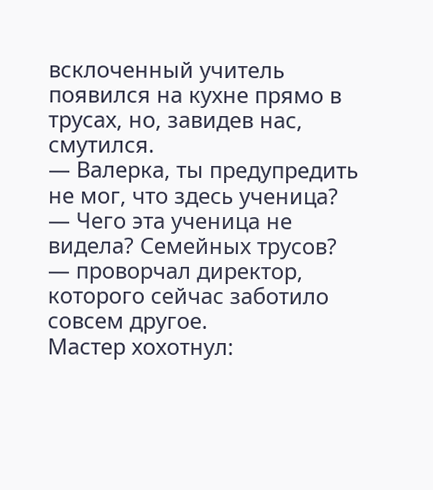всклоченный учитель появился на кухне прямо в трусах, но, завидев нас, смутился.
— Валерка, ты предупредить не мог, что здесь ученица?
— Чего эта ученица не видела? Семейных трусов? — проворчал директор, которого сейчас заботило совсем другое.
Мастер хохотнул: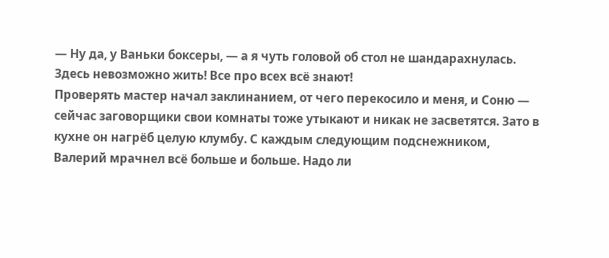— Ну да, у Ваньки боксеры, — а я чуть головой об стол не шандарахнулась. Здесь невозможно жить! Все про всех всё знают!
Проверять мастер начал заклинанием, от чего перекосило и меня, и Соню — сейчас заговорщики свои комнаты тоже утыкают и никак не засветятся. Зато в кухне он нагрёб целую клумбу. С каждым следующим подснежником, Валерий мрачнел всё больше и больше. Надо ли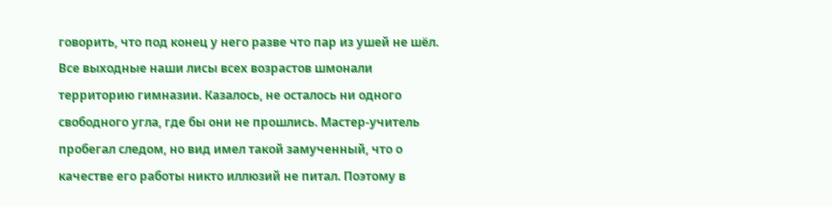говорить, что под конец у него разве что пар из ушей не шёл.
Все выходные наши лисы всех возрастов шмонали территорию гимназии. Казалось, не осталось ни одного свободного угла, где бы они не прошлись. Мастер-учитель пробегал следом, но вид имел такой замученный, что о качестве его работы никто иллюзий не питал. Поэтому в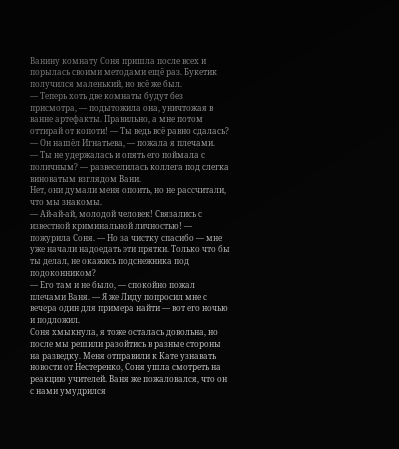Ванину комнату Соня пришла после всех и порылась своими методами ещё раз. Букетик получился маленький, но всё же был.
— Теперь хоть две комнаты будут без присмотра, — подытожила она, уничтожая в ванне артефакты. Правильно, а мне потом оттирай от копоти! — Ты ведь всё равно сдалась?
— Он нашёл Игнатьева, — пожала я плечами.
— Ты не удержалась и опять его поймала с поличным? — развеселилась коллега под слегка виноватым взглядом Вани.
Нет, они думали меня опоить, но не рассчитали, что мы знакомы.
— Ай-ай-ай, молодой человек! Связались с известной криминальной личностью! — пожурила Соня. — Но за чистку спасибо — мне уже начали надоедать эти прятки. Только что бы ты делал, не окажись подснежника под подоконником?
— Его там и не было, — спокойно пожал плечами Ваня. — Я же Лиду попросил мне с вечера один для примера найти — вот его ночью и подложил.
Соня хмыкнула, я тоже осталась довольна, но после мы решили разойтись в разные стороны на разведку. Меня отправили к Кате узнавать новости от Нестеренко, Соня ушла смотреть на реакцию учителей. Ваня же пожаловался, что он с нами умудрился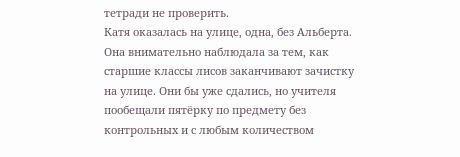тетради не проверить.
Катя оказалась на улице, одна, без Альберта. Она внимательно наблюдала за тем, как старшие классы лисов заканчивают зачистку на улице. Они бы уже сдались, но учителя пообещали пятёрку по предмету без контрольных и с любым количеством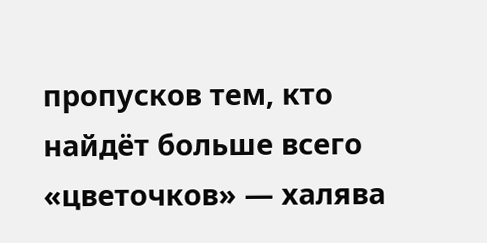пропусков тем, кто найдёт больше всего «цветочков» — халява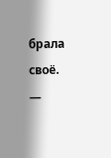брала своё.
—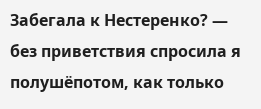Забегала к Нестеренко? — без приветствия спросила я полушёпотом, как только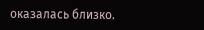оказалась близко.